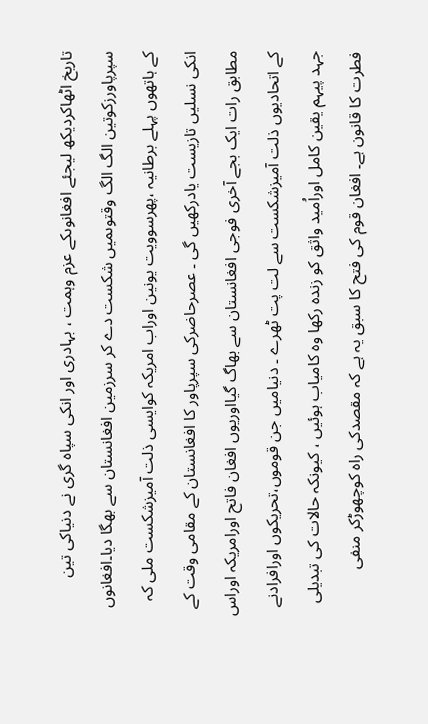تاریخ اٹھاکردیکھ لیجئے افغانوںکے عزم وہمت ، بہادری اور انکی سپاہ گری نے دنیاکی تین سپرپاورزکوتین الگ الگ وقتوںمیں شکست دے کر سرزمین افغانستان سے بھگا دیا۔افغانوں کے ہاتھوں پہلے برطانیہ ،پھرسوویت یونین اوراب امریکہ کوایسی ذلت آمیزشکست ملی کہ انکی نسلیں تازیست یادرکھیں گی ۔ عصرحاضرکی سپرپاور کا افغانستان کے مقامی وقت کے مطابق رات ایک بجے آخری فوجی افغانستان سے بھاگ گیااوریوں افغان فاتح اورامریکہ اوراس کے اتحادیوں ذلت آمیزشکست سے لت پت ٹھرے ۔ دنیامیں جن قوموں،تحریکوں اورافرادنے جہد پیہم یقین کامل اوراُمید واثق کو زندہ رکھا وہ کامیاب ہوئیں ، کیونکہ حالات کی تبدیلی فطرت کا قانون ہے۔ افغان قوم کی فتح کا سبق یہ ہے کہ مقصدکی راہ کوچھوڑکر منفی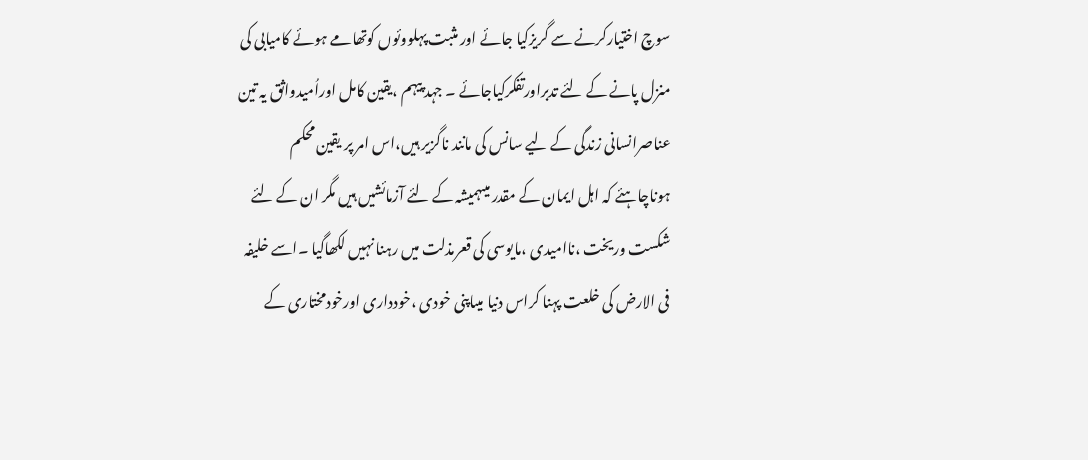سوچ اختیارکرنے سے گریزکیا جائے اور مثبت پہلووئوں کوتھامے ہوئے کامیابی کی منزل پانے کے لئے تدبراورتفکرکیاجائے ۔ جہد پیہم ،یقین کامل اوراُمیدواثق یہ تین عناصرانسانی زندگی کے لیے سانس کی مانند ناگزیر ہیں،اس امر پر یقین محکم ہوناچاہئے کہ اہل ایمان کے مقدر میںہمیشہ کے لئے آزمائشیں ہیں مگر ان کے لئے شکست وریخت ،ناامیدی ،مایوسی کی قعرمذلت میں رہنا نہیں لکھاگیا ۔اسے خلیفہ فی الارض کی خلعت پہنا کراس دنیا میںاپنی خودی ،خودداری اورخودمختاری کے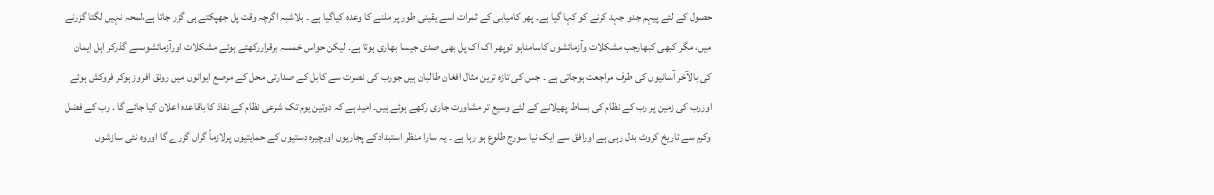حصول کے لئے پیہم جدو جہد کرنے کو کہا گیا ہے۔ پھر کامیابی کے ثمرات اسے یقینی طور پر ملنے کا وعدہ کیاگیا ہے ۔ بلاشبہ اگرچہ وقت پل جھپکتے ہی گزر جاتا ہے،لمحہ نہیں لگتا گزرنے میں، مگر کبھی کبھارجب مشکلات وآزمائشوں کاسامناہو توپھر اک اک پل بھی صدی جیسا بھاری ہوتا ہے۔ لیکن حواس خمسہ برقراررکھتے ہوئے مشکلات اورآزمائشوںسے گذرکر اہل ایمان کی بالآخر آسانیوں کی طرف مراجعت ہوجاتی ہے ۔ جس کی تازہ ترین مثال افغان طالبان ہیں جورب کی نصرت سے کابل کے صدارتی محل کے مرصع ایوانوں میں رونق افروز ہوکر فروکش ہوئے اوررب کی زمین پر رب کے نظام کی بساط پھیلانے کے لئے وسیع تر مشاورت جاری رکھے ہوئے ہیں۔ امید ہے کہ دوتین یوم تک شرعی نظام کے نفاذ کا باقاعدہ اعلان کیا جائے گا ۔ رب کے فضل وکرم سے تاریخ کروٹ بدل رہی ہے اورافق سے ایک نیا سورج طلوع ہو رہا ہے ۔ یہ سارا منظر استبدادکے پجاریوں اورچیرہ دستیوں کے حمایتیوں پرلازماً گراں گزرے گا اوروہ نئی سازشوں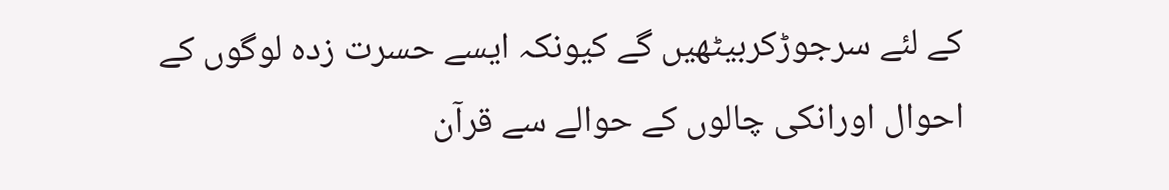کے لئے سرجوڑکربیٹھیں گے کیونکہ ایسے حسرت زدہ لوگوں کے احوال اورانکی چالوں کے حوالے سے قرآن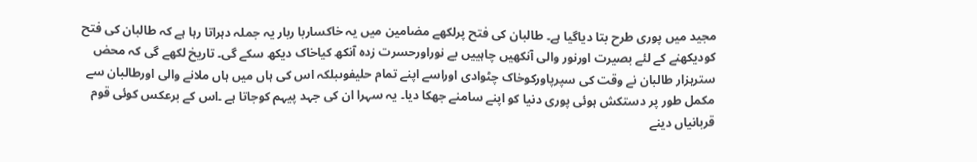مجید میں پوری طرح بتا دیاگیا ہے۔ طالبان کی فتح پرلکھے مضامین میں یہ خاکساربا ربار یہ جملہ دہراتا رہا ہے کہ طالبان کی فتح کودیکھنے کے لئے بصیرت اورنور والی آنکھیں چاہییں بے نوراورحسرت زدہ آنکھ کیاخاک دیکھ سکے گی۔ تاریخ لکھے گی کہ محض سترہزار طالبان نے وقت کی سپرپاورکوخاک چٹوادی اوراسے اپنے تمام حلیفوںبلکہ اس کی ہاں میں ہاں ملانے والی اورطالبان سے مکمل طور پر دستکش ہوئی پوری دنیا کو اپنے سامنے جھکا دیا۔ یہ سہرا ان کی جہد پیہم کوجاتا ہے ۔اس کے برعکس کوئی قوم قربانیاں دینے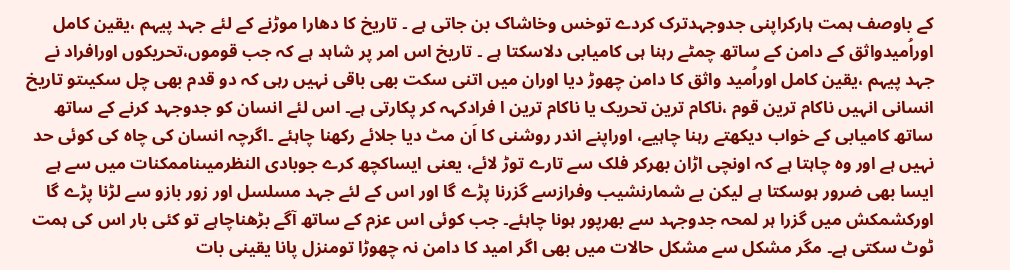کے باوصف ہمت ہارکراپنی جدوجہدترک کردے توخس وخاشاک بن جاتی ہے ۔ تاریخ کا دھارا موڑنے کے لئے جہد پیہم ،یقین کامل اوراُمیدواثق کے دامن کے ساتھ چمٹے رہنا ہی کامیابی دلاسکتا ہے ۔ تاریخ اس امر پر شاہد ہے کہ جب قوموں،تحریکوں اورافراد نے جہد پیہم ،یقین کامل اوراُمید واثق کا دامن چھوڑ دیا اوران میں اتنی سکت بھی باقی نہیں رہی کہ دو قدم بھی چل سکیںتو تاریخ انسانی انہیں ناکام ترین قوم ،ناکام ترین تحریک یا ناکام ترین ا فرادکہہ کر پکارتی ہے۔ اس لئے انسان کو جدوجہد کرنے کے ساتھ ساتھ کامیابی کے خواب دیکھتے رہنا چاہیے، اوراپنے اندر روشنی کا اَن مٹ دیا جلائے رکھنا چاہئے ۔اگرچہ انسان کی چاہ کی کوئی حد نہیں ہے اور وہ چاہتا ہے کہ اونچی اڑان بھرکر فلک سے تارے توڑ لائے، یعنی ایساکچھ کرے جوبادی النظرمیںناممکنات میں سے ہے ایسا بھی ضرور ہوسکتا ہے لیکن بے شمارنشیب وفرازسے گزرنا پڑے گا اور اس کے لئے جہد مسلسل اور زور بازو سے لڑنا پڑے گا اورکشمکش میں گزرا ہر لمحہ جدوجہد سے بھرپور ہونا چاہئے۔ جب کوئی اس عزم کے ساتھ آگے بڑھناچاہے تو کئی بار اس کی ہمت ٹوٹ سکتی ہے۔ مگر مشکل سے مشکل حالات میں بھی اگر امید کا دامن نہ چھوڑا تومنزل پانا یقینی بات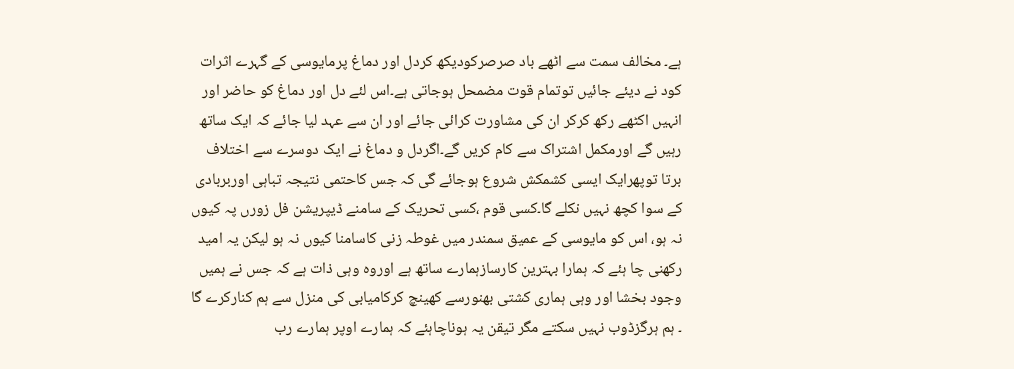ہے۔ مخالف سمت سے اٹھے باد صرصرکودیکھ کردل اور دماغ پرمایوسی کے گہرے اثرات کود نے دیئے جائیں توتمام قوت مضمحل ہوجاتی ہے۔اس لئے دل اور دماغ کو حاضر اور انہیں اکٹھے رکھ کرکر ان کی مشاورت کرائی جائے اور ان سے عہد لیا جائے کہ ایک ساتھ رہیں گے اورمکمل اشتراک سے کام کریں گے۔اگردل و دماغ نے ایک دوسرے سے اختلاف برتا توپھرایک ایسی کشمکش شروع ہوجائے گی کہ جس کاحتمی نتیجہ تباہی اوربربادی کے سوا کچھ نہیں نکلے گا۔کسی قوم ،کسی تحریک کے سامنے ڈیپریشن فل زورں پہ کیوں نہ ہو، اس کو مایوسی کے عمیق سمندر میں غوطہ زنی کاسامنا کیوں نہ ہو لیکن یہ امید رکھنی چا ہئے کہ ہمارا بہترین کارسازہمارے ساتھ ہے اوروہ وہی ذات ہے کہ جس نے ہمیں وجود بخشا اور وہی ہماری کشتی بھنورسے کھینچ کرکامیابی کی منزل سے ہم کنارکرے گا ۔ ہم ہرگزڈوب نہیں سکتے مگر تیقن یہ ہوناچاہئے کہ ہمارے اوپر ہمارے رب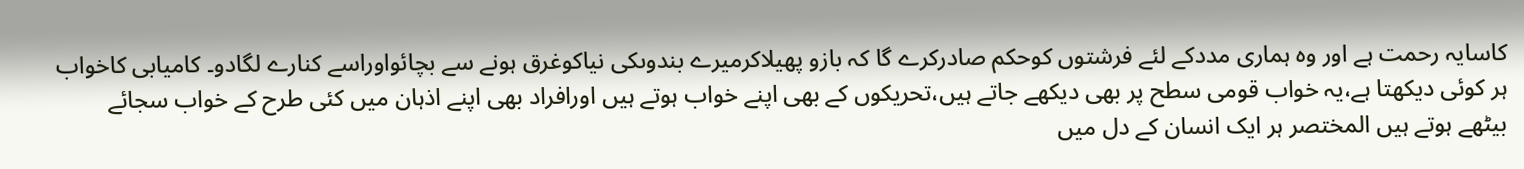کاسایہ رحمت ہے اور وہ ہماری مددکے لئے فرشتوں کوحکم صادرکرے گا کہ بازو پھیلاکرمیرے بندوںکی نیاکوغرق ہونے سے بچائواوراسے کنارے لگادو۔ کامیابی کاخواب ہر کوئی دیکھتا ہے،یہ خواب قومی سطح پر بھی دیکھے جاتے ہیں،تحریکوں کے بھی اپنے خواب ہوتے ہیں اورافراد بھی اپنے اذہان میں کئی طرح کے خواب سجائے بیٹھے ہوتے ہیں المختصر ہر ایک انسان کے دل میں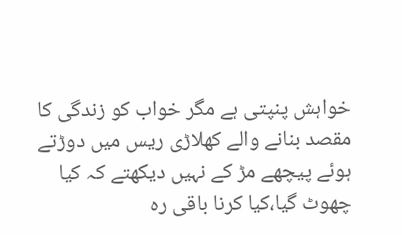خواہش پنپتی ہے مگر خواب کو زندگی کا مقصد بنانے والے کھلاڑی ریس میں دوڑتے ہوئے پیچھے مڑ کے نہیں دیکھتے کہ کیا چھوٹ گیا،کیا کرنا باقی رہ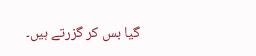گیا بس کر گزرتے ہیں۔